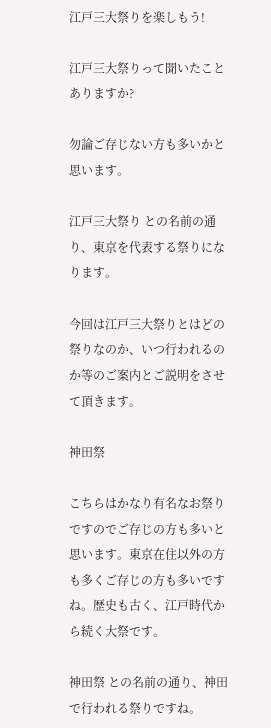江戸三大祭りを楽しもう!

江戸三大祭りって聞いたことありますか?

勿論ご存じない方も多いかと思います。

江戸三大祭り との名前の通り、東京を代表する祭りになります。

今回は江戸三大祭りとはどの祭りなのか、いつ行われるのか等のご案内とご説明をさせて頂きます。

神田祭

こちらはかなり有名なお祭りですのでご存じの方も多いと思います。東京在住以外の方も多くご存じの方も多いですね。歴史も古く、江戸時代から続く大祭です。

神田祭 との名前の通り、神田で行われる祭りですね。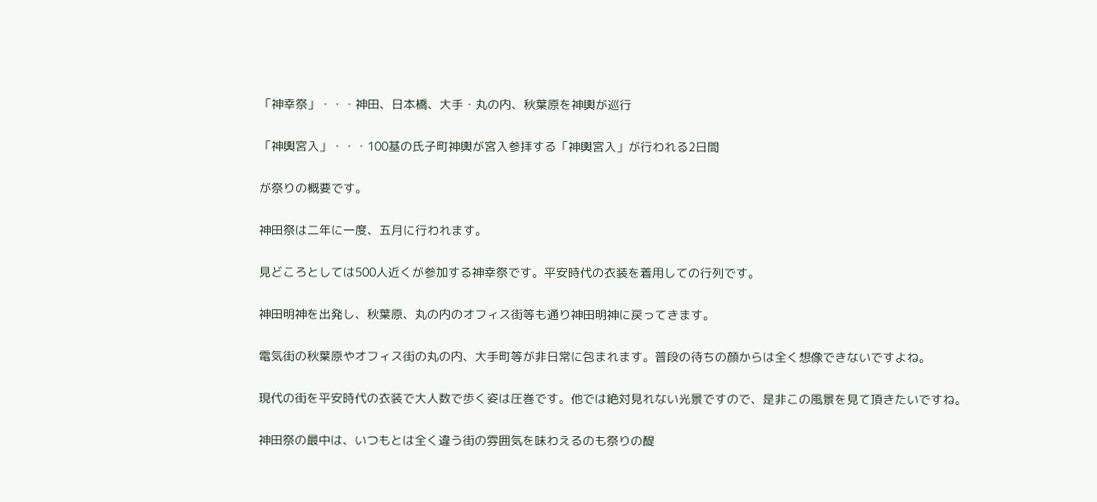「神幸祭」・・・神田、日本橋、大手・丸の内、秋葉原を神輿が巡行

「神輿宮入」・・・100基の氏子町神輿が宮入参拝する「神輿宮入」が行われる2日間

が祭りの概要です。

神田祭は二年に一度、五月に行われます。

見どころとしては500人近くが参加する神幸祭です。平安時代の衣装を着用しての行列です。

神田明神を出発し、秋葉原、丸の内のオフィス街等も通り神田明神に戻ってきます。

電気街の秋葉原やオフィス街の丸の内、大手町等が非日常に包まれます。普段の待ちの顔からは全く想像できないですよね。

現代の街を平安時代の衣装で大人数で歩く姿は圧巻です。他では絶対見れない光景ですので、是非この風景を見て頂きたいですね。

神田祭の最中は、いつもとは全く違う街の雰囲気を味わえるのも祭りの醍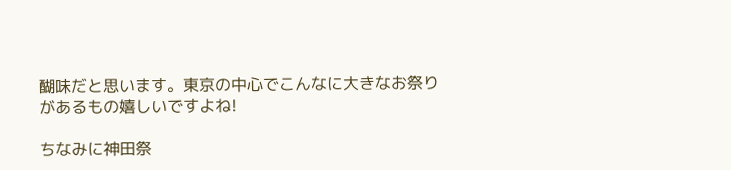醐味だと思います。東京の中心でこんなに大きなお祭りがあるもの嬉しいですよね!

ちなみに神田祭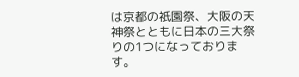は京都の祇園祭、大阪の天神祭とともに日本の三大祭りの1つになっております。